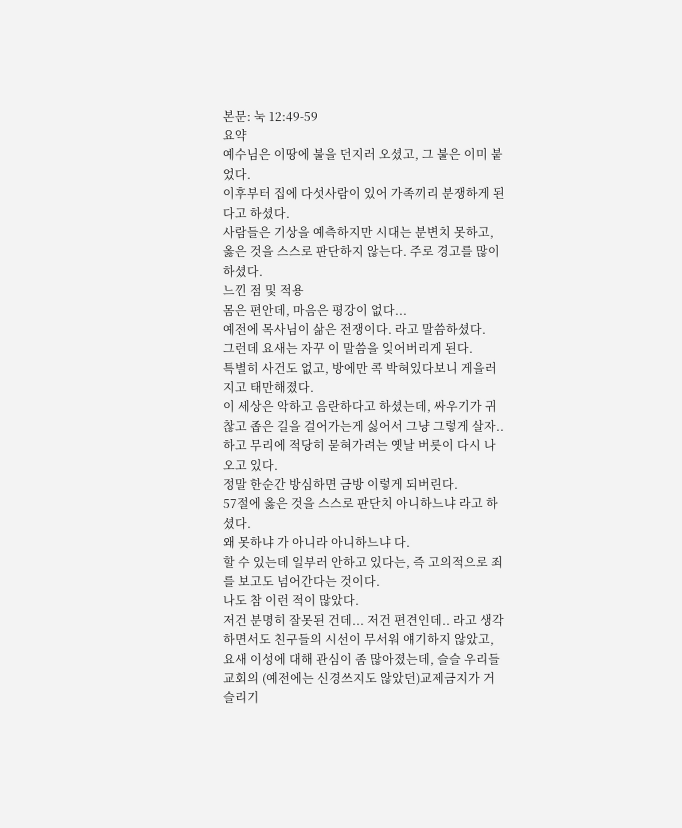본문: 눅 12:49-59
요약
예수님은 이땅에 불을 던지러 오셨고, 그 불은 이미 붙었다.
이후부터 집에 다섯사람이 있어 가족끼리 분쟁하게 된다고 하셨다.
사람들은 기상을 예측하지만 시대는 분변치 못하고, 옳은 것을 스스로 판단하지 않는다. 주로 경고를 많이 하셨다.
느낀 점 및 적용
몸은 편안데, 마음은 평강이 없다...
예전에 목사님이 삶은 전쟁이다. 라고 말씀하셨다.
그런데 요새는 자꾸 이 말씀을 잊어버리게 된다.
특별히 사건도 없고, 방에만 콕 박혀있다보니 게을러지고 태만해졌다.
이 세상은 악하고 음란하다고 하셨는데, 싸우기가 귀찮고 좁은 길을 걸어가는게 싫어서 그냥 그렇게 살자..하고 무리에 적당히 묻혀가려는 옛날 버릇이 다시 나오고 있다.
정말 한순간 방심하면 금방 이렇게 되버린다.
57절에 옳은 것을 스스로 판단치 아니하느냐 라고 하셨다.
왜 못하냐 가 아니라 아니하느냐 다.
할 수 있는데 일부러 안하고 있다는, 즉 고의적으로 죄를 보고도 넘어간다는 것이다.
나도 참 이런 적이 많았다.
저건 분명히 잘못된 건데... 저건 편견인데.. 라고 생각하면서도 친구들의 시선이 무서워 얘기하지 않았고, 요새 이성에 대해 관심이 좀 많아졌는데, 슬슬 우리들 교회의 (예전에는 신경쓰지도 않았던)교제금지가 거슬리기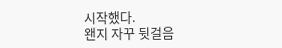시작했다.
왠지 자꾸 뒷걸음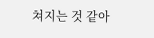쳐지는 것 같아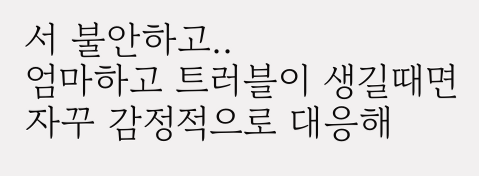서 불안하고..
엄마하고 트러블이 생길때면 자꾸 감정적으로 대응해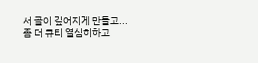서 골이 깊어지게 만들고...
좀 더 큐티 열심히하고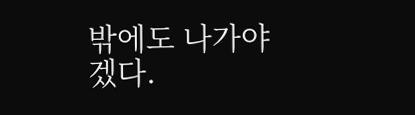밖에도 나가야겠다.